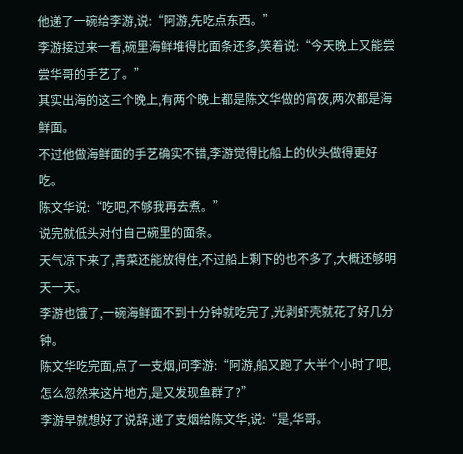他递了一碗给李游,说:“阿游,先吃点东西。”
李游接过来一看,碗里海鲜堆得比面条还多,笑着说:“今天晚上又能尝尝华哥的手艺了。”
其实出海的这三个晚上,有两个晚上都是陈文华做的宵夜,两次都是海鲜面。
不过他做海鲜面的手艺确实不错,李游觉得比船上的伙头做得更好吃。
陈文华说:“吃吧,不够我再去煮。”
说完就低头对付自己碗里的面条。
天气凉下来了,青菜还能放得住,不过船上剩下的也不多了,大概还够明天一天。
李游也饿了,一碗海鲜面不到十分钟就吃完了,光剥虾壳就花了好几分钟。
陈文华吃完面,点了一支烟,问李游:“阿游,船又跑了大半个小时了吧,怎么忽然来这片地方,是又发现鱼群了?”
李游早就想好了说辞,递了支烟给陈文华,说:“是,华哥。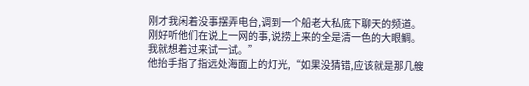刚才我闲着没事摆弄电台,调到一个船老大私底下聊天的频道。
刚好听他们在说上一网的事,说捞上来的全是清一色的大眼鲷。
我就想着过来试一试。”
他抬手指了指远处海面上的灯光,“如果没猜错,应该就是那几艘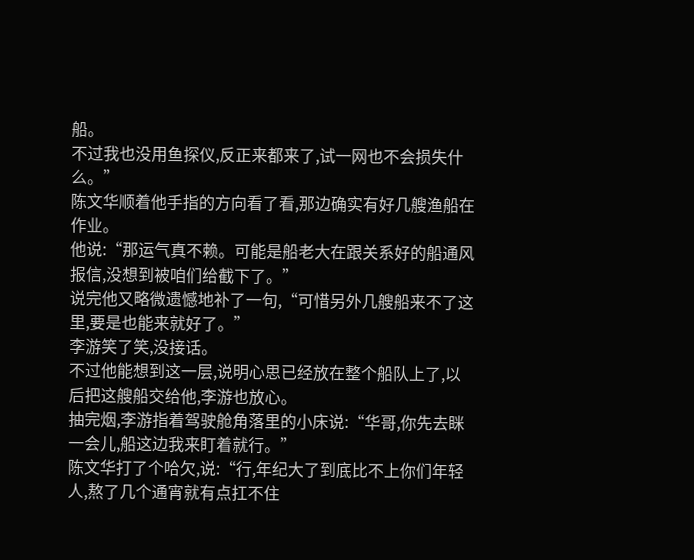船。
不过我也没用鱼探仪,反正来都来了,试一网也不会损失什么。”
陈文华顺着他手指的方向看了看,那边确实有好几艘渔船在作业。
他说:“那运气真不赖。可能是船老大在跟关系好的船通风报信,没想到被咱们给截下了。”
说完他又略微遗憾地补了一句,“可惜另外几艘船来不了这里,要是也能来就好了。”
李游笑了笑,没接话。
不过他能想到这一层,说明心思已经放在整个船队上了,以后把这艘船交给他,李游也放心。
抽完烟,李游指着驾驶舱角落里的小床说:“华哥,你先去眯一会儿,船这边我来盯着就行。”
陈文华打了个哈欠,说:“行,年纪大了到底比不上你们年轻人,熬了几个通宵就有点扛不住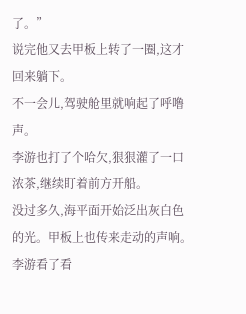了。”
说完他又去甲板上转了一圈,这才回来躺下。
不一会儿,驾驶舱里就响起了呼噜声。
李游也打了个哈欠,狠狠灌了一口浓茶,继续盯着前方开船。
没过多久,海平面开始泛出灰白色的光。甲板上也传来走动的声响。
李游看了看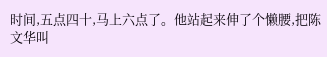时间,五点四十,马上六点了。他站起来伸了个懒腰,把陈文华叫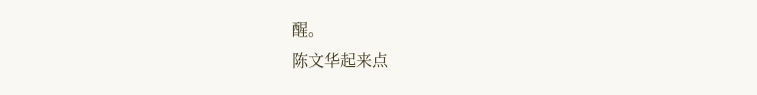醒。
陈文华起来点